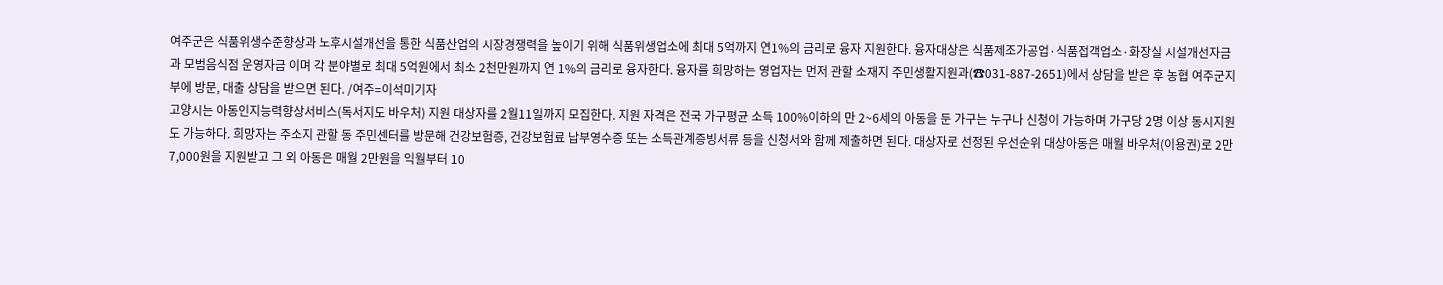여주군은 식품위생수준향상과 노후시설개선을 통한 식품산업의 시장경쟁력을 높이기 위해 식품위생업소에 최대 5억까지 연1%의 금리로 융자 지원한다. 융자대상은 식품제조가공업·식품접객업소·화장실 시설개선자금과 모범음식점 운영자금 이며 각 분야별로 최대 5억원에서 최소 2천만원까지 연 1%의 금리로 융자한다. 융자를 희망하는 영업자는 먼저 관할 소재지 주민생활지원과(☎031-887-2651)에서 상담을 받은 후 농협 여주군지부에 방문, 대출 상담을 받으면 된다. /여주=이석미기자
고양시는 아동인지능력향상서비스(독서지도 바우처) 지원 대상자를 2월11일까지 모집한다. 지원 자격은 전국 가구평균 소득 100%이하의 만 2~6세의 아동을 둔 가구는 누구나 신청이 가능하며 가구당 2명 이상 동시지원도 가능하다. 희망자는 주소지 관할 동 주민센터를 방문해 건강보험증, 건강보험료 납부영수증 또는 소득관계증빙서류 등을 신청서와 함께 제출하면 된다. 대상자로 선정된 우선순위 대상아동은 매월 바우처(이용권)로 2만7,000원을 지원받고 그 외 아동은 매월 2만원을 익월부터 10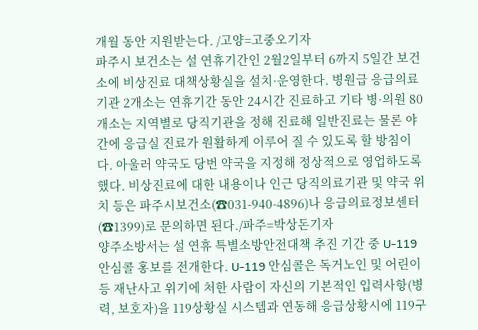개월 동안 지원받는다. /고양=고중오기자
파주시 보건소는 설 연휴기간인 2월2일부터 6까지 5일간 보건소에 비상진료 대책상황실을 설치·운영한다. 병원급 응급의료기관 2개소는 연휴기간 동안 24시간 진료하고 기타 병·의원 80개소는 지역별로 당직기관을 정해 진료해 일반진료는 물론 야간에 응급실 진료가 원활하게 이루어 질 수 있도록 할 방침이다. 아울러 약국도 당번 약국을 지정해 정상적으로 영업하도록 했다. 비상진료에 대한 내용이나 인근 당직의료기관 및 약국 위치 등은 파주시보건소(☎031-940-4896)나 응급의료정보센터(☎1399)로 문의하면 된다./파주=박상돈기자
양주소방서는 설 연휴 특별소방안전대책 추진 기간 중 U-119 안심콜 홍보를 전개한다. U-119 안심콜은 독거노인 및 어린이 등 재난사고 위기에 처한 사람이 자신의 기본적인 입력사항(병력, 보호자)을 119상황실 시스템과 연동해 응급상황시에 119구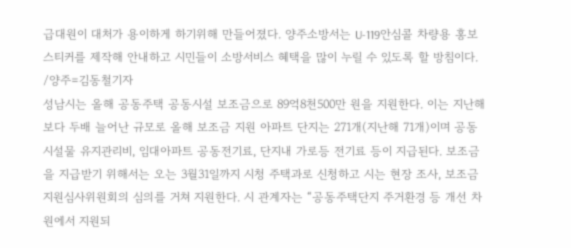급대원이 대처가 용이하게 하기위해 만들어졌다. 양주소방서는 U-119안심콜 차량용 홍보 스티커를 제작해 안내하고 시민들이 소방서비스 혜택을 많이 누릴 수 있도록 할 방침이다. /양주=김동철기자
성남시는 올해 공동주택 공동시설 보조금으로 89억8천500만 원을 지원한다. 이는 지난해보다 두배 늘어난 규모로 올해 보조금 지원 아파트 단지는 271개(지난해 71개)이며 공동시설물 유지관리비, 임대아파트 공동전기료, 단지내 가로등 전기료 등이 지급된다. 보조금을 지급받기 위해서는 오는 3월31일까지 시청 주택과로 신청하고 시는 현장 조사, 보조금 지원심사위원회의 심의를 거쳐 지원한다. 시 관계자는 “공동주택단지 주거환경 등 개선 차원에서 지원되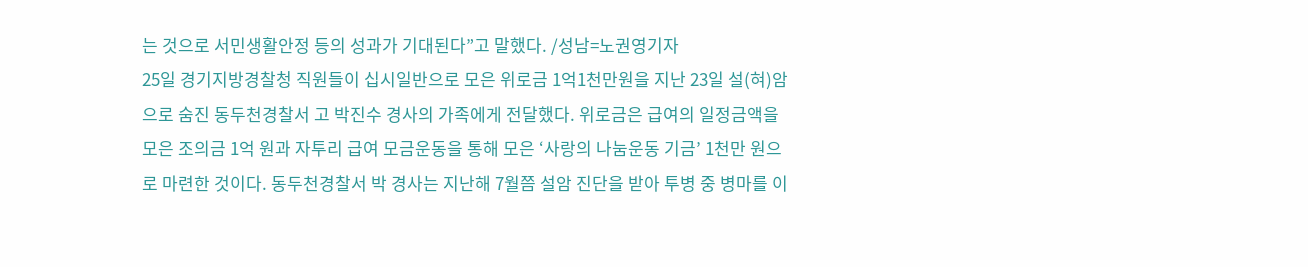는 것으로 서민생활안정 등의 성과가 기대된다”고 말했다. /성남=노권영기자
25일 경기지방경찰청 직원들이 십시일반으로 모은 위로금 1억1천만원을 지난 23일 설(혀)암으로 숨진 동두천경찰서 고 박진수 경사의 가족에게 전달했다. 위로금은 급여의 일정금액을 모은 조의금 1억 원과 자투리 급여 모금운동을 통해 모은 ‘사랑의 나눔운동 기금’ 1천만 원으로 마련한 것이다. 동두천경찰서 박 경사는 지난해 7월쯤 설암 진단을 받아 투병 중 병마를 이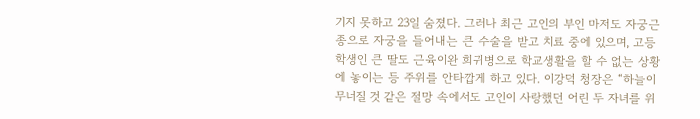기지 못하고 23일 숨졌다. 그러나 최근 고인의 부인 마저도 자궁근종으로 자궁을 들어내는 큰 수술을 받고 치료 중에 있으며, 고등학생인 큰 딸도 근육이완 희귀병으로 학교생활을 할 수 없는 상황에 놓이는 등 주위를 안타깝게 하고 있다. 이강덕 청장은 “하늘이 무너질 것 같은 절망 속에서도 고인이 사랑했던 어린 두 자녀를 위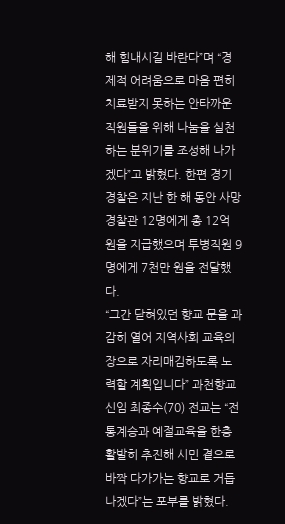해 힘내시길 바란다”며 “경제적 어려움으로 마음 편히 치료받지 못하는 안타까운 직원들을 위해 나눔을 실천하는 분위기를 조성해 나가겠다”고 밝혔다. 한편 경기경찰은 지난 한 해 동안 사망경찰관 12명에게 총 12억 원을 지급했으며 투병직원 9명에게 7천만 원을 전달했다.
“그간 닫혀있던 향교 문을 과감히 열어 지역사회 교육의 장으로 자리매김하도록 노력할 계획입니다” 과천향교 신임 최종수(70) 전교는 “전통계승과 예절교육을 한층 활발히 추진해 시민 곁으로 바짝 다가가는 향교로 거듭나겠다”는 포부를 밝혔다.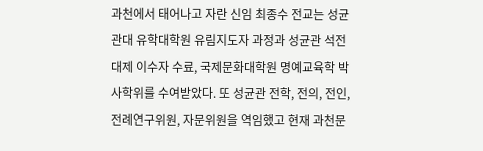과천에서 태어나고 자란 신임 최종수 전교는 성균관대 유학대학원 유림지도자 과정과 성균관 석전대제 이수자 수료, 국제문화대학원 명예교육학 박사학위를 수여받았다. 또 성균관 전학, 전의, 전인, 전례연구위원, 자문위원을 역임했고 현재 과천문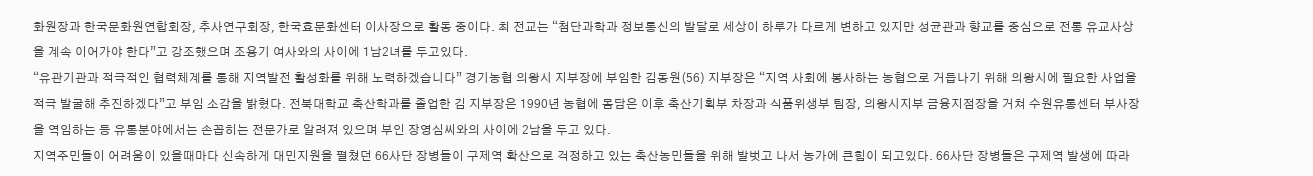화원장과 한국문화원연합회장, 추사연구회장, 한국효문화센터 이사장으로 활동 중이다. 최 전교는 “첨단과학과 정보통신의 발달로 세상이 하루가 다르게 변하고 있지만 성균관과 향교를 중심으로 전통 유교사상을 계속 이어가야 한다”고 강조했으며 조용기 여사와의 사이에 1남2녀를 두고있다.
“유관기관과 적극적인 협력체계를 통해 지역발전 활성화를 위해 노력하겠습니다” 경기농협 의왕시 지부장에 부임한 김동원(56) 지부장은 “지역 사회에 봉사하는 농협으로 거듭나기 위해 의왕시에 필요한 사업을 적극 발굴해 추진하겠다”고 부임 소감을 밝혔다. 전북대학교 축산학과를 졸업한 김 지부장은 1990년 농협에 몸담은 이후 축산기획부 차장과 식품위생부 팀장, 의왕시지부 금융지점장을 거쳐 수원유통센터 부사장을 역임하는 등 유통분야에서는 손꼽히는 전문가로 알려져 있으며 부인 장영심씨와의 사이에 2남을 두고 있다.
지역주민들이 어려움이 있을때마다 신속하게 대민지원을 펼쳤던 66사단 장병들이 구제역 확산으로 걱정하고 있는 축산농민들을 위해 발벗고 나서 농가에 큰힘이 되고있다. 66사단 장병들은 구제역 발생에 따라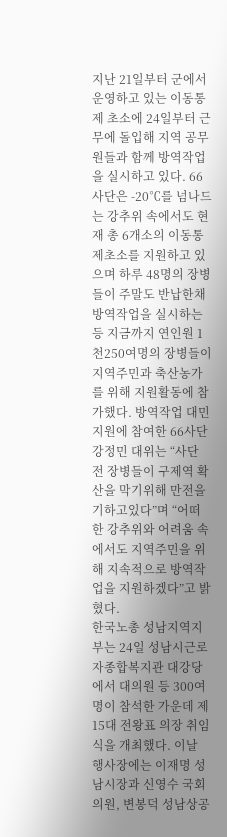지난 21일부터 군에서 운영하고 있는 이동통제 초소에 24일부터 근무에 돌입해 지역 공무원들과 함께 방역작업을 실시하고 있다. 66사단은 -20℃를 넘나드는 강추위 속에서도 현재 총 6개소의 이동통제초소를 지원하고 있으며 하루 48명의 장병들이 주말도 반납한채 방역작업을 실시하는 등 지금까지 연인원 1천250여명의 장병들이 지역주민과 축산농가를 위해 지원활동에 참가했다. 방역작업 대민지원에 참여한 66사단 강정민 대위는 “사단 전 장병들이 구제역 확산을 막기위해 만전을 기하고있다”며 “어떠한 강추위와 어려움 속에서도 지역주민을 위해 지속적으로 방역작업을 지원하겠다”고 밝혔다.
한국노총 성남지역지부는 24일 성남시근로자종합복지관 대강당에서 대의원 등 300여명이 참석한 가운데 제 15대 전왕표 의장 취임식을 개최했다. 이날 행사장에는 이재명 성남시장과 신영수 국회의원, 변봉덕 성남상공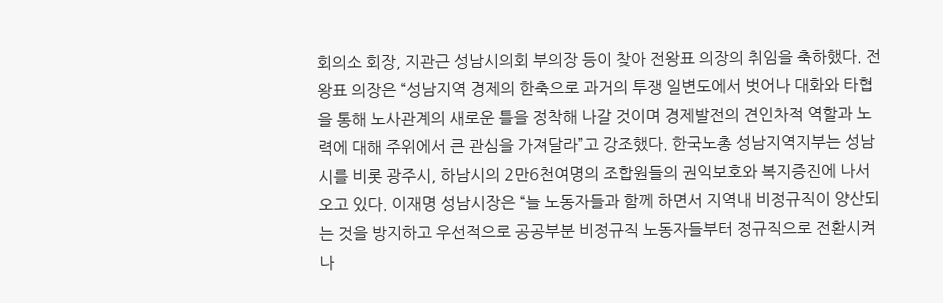회의소 회장, 지관근 성남시의회 부의장 등이 찾아 전왕표 의장의 취임을 축하했다. 전왕표 의장은 “성남지역 경제의 한축으로 과거의 투쟁 일변도에서 벗어나 대화와 타협을 통해 노사관계의 새로운 틀을 정착해 나갈 것이며 경제발전의 견인차적 역할과 노력에 대해 주위에서 큰 관심을 가져달라”고 강조했다. 한국노총 성남지역지부는 성남시를 비롯 광주시, 하남시의 2만6천여명의 조합원들의 권익보호와 복지증진에 나서오고 있다. 이재명 성남시장은 “늘 노동자들과 함께 하면서 지역내 비정규직이 양산되는 것을 방지하고 우선적으로 공공부분 비정규직 노동자들부터 정규직으로 전환시켜 나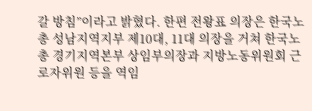갈 방침”이라고 밝혔다. 한편 전왕표 의장은 한국노총 성남지역지부 제10대, 11대 의장을 거쳐 한국노총 경기지역본부 상임부의장과 지방노동위원회 근로자위원 등을 역임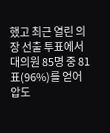했고 최근 열린 의장 선출 투표에서 대의원 85명 중 81표(96%)를 얻어 압도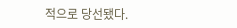적으로 당선됐다.